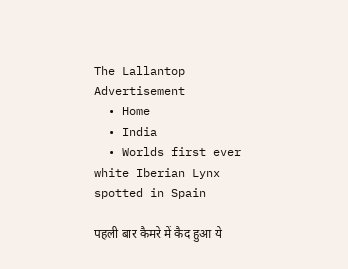The Lallantop
Advertisement
  • Home
  • India
  • Worlds first ever white Iberian Lynx spotted in Spain

पहली बार कैमरे में कैद हुआ ये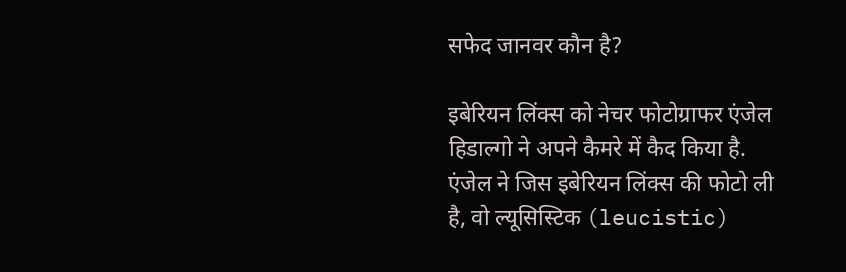सफेद जानवर कौन है?

इबेरियन लिंक्स को नेचर फोटोग्राफर एंजेल हिडाल्गो ने अपने कैमरे में कैद किया है. एंजेल ने जिस इबेरियन लिंक्स की फोटो ली है, वो ल्यूसिस्टिक (leucistic)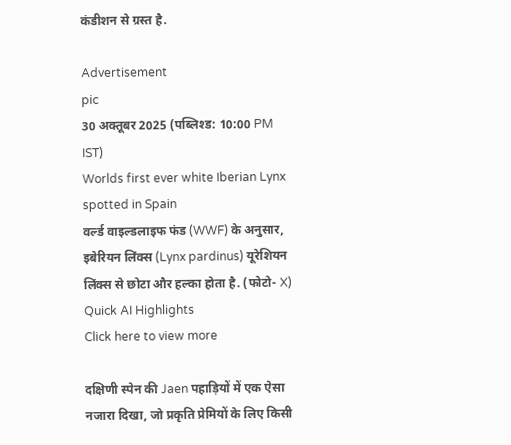कंडीशन से ग्रस्त है.

Advertisement
pic
30 अक्तूबर 2025 (पब्लिश्ड: 10:00 PM IST)
Worlds first ever white Iberian Lynx spotted in Spain
वर्ल्ड वाइल्डलाइफ फंड (WWF) के अनुसार, इबेरियन लिंक्स (Lynx pardinus) यूरेशियन लिंक्स से छोटा और हल्का होता है. (फोटो- X)
Quick AI Highlights
Click here to view more

दक्षिणी स्पेन की Jaen पहाड़ियों में एक ऐसा नजारा दिखा, जो प्रकृति प्रेमियों के लिए किसी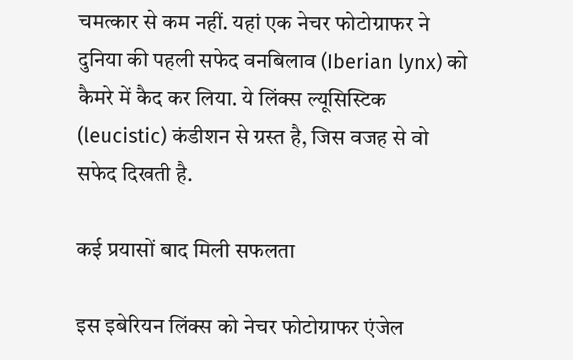चमत्कार से कम नहीं. यहां एक नेचर फोटोग्राफर ने दुनिया की पहली सफेद वनबिलाव (Iberian lynx) को कैमरे में कैद कर लिया. ये लिंक्स ल्यूसिस्टिक (leucistic) कंडीशन से ग्रस्त है, जिस वजह से वो सफेद दिखती है.

कई प्रयासों बाद मिली सफलता

इस इबेरियन लिंक्स को नेचर फोटोग्राफर एंजेल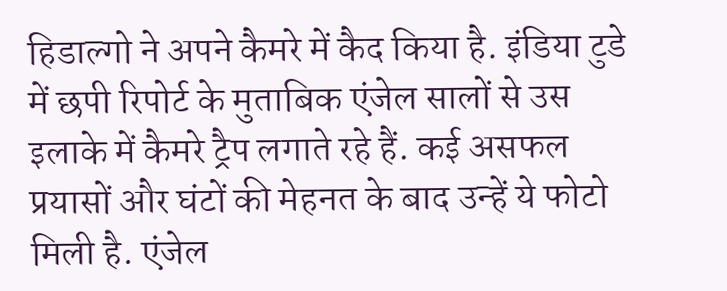हिडाल्गो ने अपने कैमरे में कैद किया है. इंडिया टुडे में छपी रिपोर्ट के मुताबिक एंजेल सालों से उस इलाके में कैमरे ट्रैप लगाते रहे हैं. कई असफल प्रयासों और घंटों की मेहनत के बाद उन्हें ये फोटो मिली है. एंजेल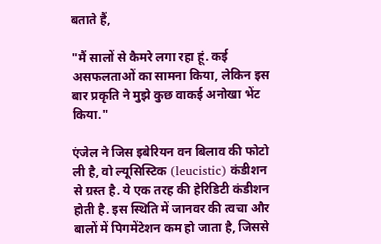बताते हैं,

"मैं सालों से कैमरे लगा रहा हूं. कई असफलताओं का सामना किया, लेकिन इस बार प्रकृति ने मुझे कुछ वाकई अनोखा भेंट किया."

एंजेल ने जिस इबेरियन वन बिलाव की फोटो ली है, वो ल्यूसिस्टिक (leucistic) कंडीशन से ग्रस्त है. ये एक तरह की हेरिडिटी कंडीशन होती है. इस स्थिति में जानवर की त्वचा और बालों में पिगमेंटेशन कम हो जाता है, जिससे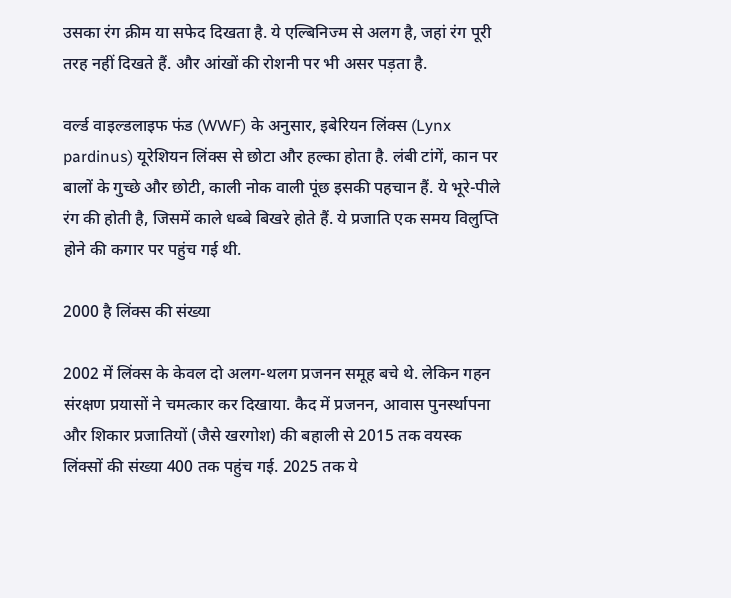उसका रंग क्रीम या सफेद दिखता है. ये एल्बिनिज्म से अलग है, जहां रंग पूरी तरह नहीं दिखते हैं. और आंखों की रोशनी पर भी असर पड़ता है.

वर्ल्ड वाइल्डलाइफ फंड (WWF) के अनुसार, इबेरियन लिंक्स (Lynx pardinus) यूरेशियन लिंक्स से छोटा और हल्का होता है. लंबी टांगें, कान पर बालों के गुच्छे और छोटी, काली नोक वाली पूंछ इसकी पहचान हैं. ये भूरे-पीले रंग की होती है, जिसमें काले धब्बे बिखरे होते हैं. ये प्रजाति एक समय विलुप्ति होने की कगार पर पहुंच गई थी.

2000 है लिंक्स की संख्या

2002 में लिंक्स के केवल दो अलग-थलग प्रजनन समूह बचे थे. लेकिन गहन संरक्षण प्रयासों ने चमत्कार कर दिखाया. कैद में प्रजनन, आवास पुनर्स्थापना और शिकार प्रजातियों (जैसे खरगोश) की बहाली से 2015 तक वयस्क लिंक्सों की संख्या 400 तक पहुंच गई. 2025 तक ये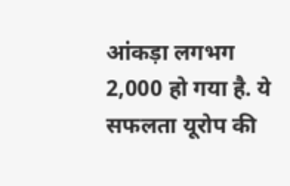आंकड़ा लगभग 2,000 हो गया है. ये सफलता यूरोप की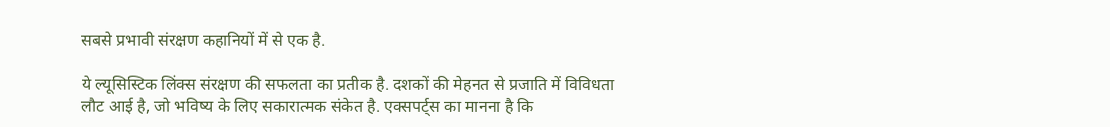सबसे प्रभावी संरक्षण कहानियों में से एक है.

ये ल्यूसिस्टिक लिंक्स संरक्षण की सफलता का प्रतीक है. दशकों की मेहनत से प्रजाति में विविधता लौट आई है, जो भविष्य के लिए सकारात्मक संकेत है. एक्सपर्ट्स का मानना है कि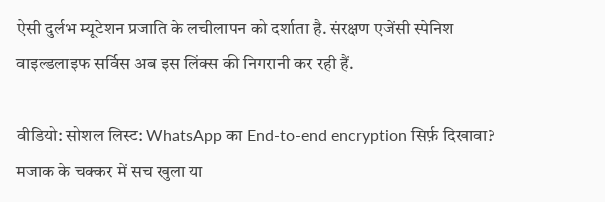ऐसी दुर्लभ म्यूटेशन प्रजाति के लचीलापन को दर्शाता है. संरक्षण एजेंसी स्पेनिश वाइल्डलाइफ सर्विस अब इस लिंक्स की निगरानी कर रही हैं.

वीडियो: सोशल लिस्ट: WhatsApp का End-to-end encryption सिर्फ़ दिखावा? मजाक के चक्कर में सच खुला या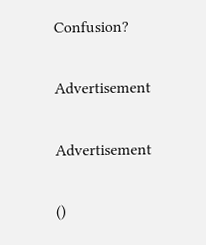Confusion?

Advertisement

Advertisement

()